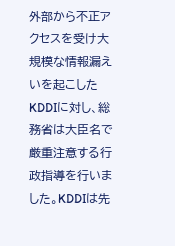外部から不正アクセスを受け大規模な情報漏えいを起こしたKDDIに対し、総務省は大臣名で厳重注意する行政指導を行いました。KDDIは先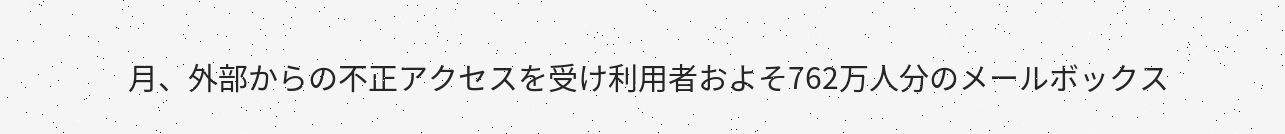月、外部からの不正アクセスを受け利用者およそ762万人分のメールボックス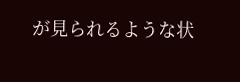が見られるような状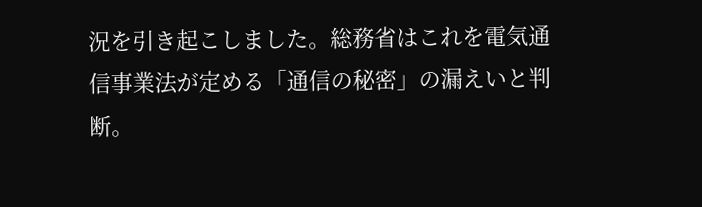況を引き起こしました。総務省はこれを電気通信事業法が定める「通信の秘密」の漏えいと判断。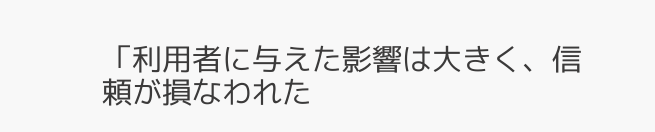「利用者に与えた影響は大きく、信頼が損なわれた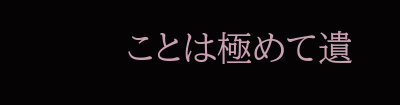ことは極めて遺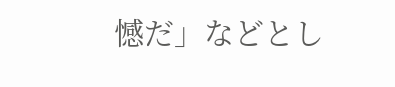憾だ」などとし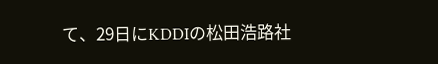て、29日にKDDIの松田浩路社